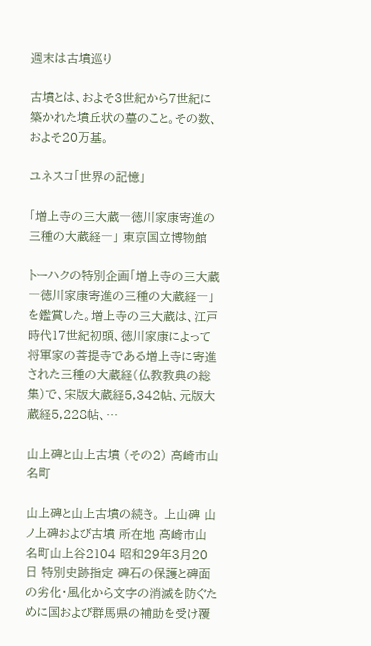週末は古墳巡り

古墳とは、およそ3世紀から7世紀に築かれた墳丘状の墓のこと。その数、およそ20万基。

ユネスコ「世界の記憶」

「増上寺の三大蔵―徳川家康寄進の三種の大蔵経―」 東京国立博物館

トーハクの特別企画「増上寺の三大蔵―徳川家康寄進の三種の大蔵経―」を鑑賞した。増上寺の三大蔵は、江戸時代17世紀初頭、徳川家康によって将軍家の菩提寺である増上寺に寄進された三種の大蔵経(仏教教典の総集)で、宋版大蔵経5,342帖、元版大蔵経5,228帖、…

山上碑と山上古墳 (その2) 高崎市山名町

山上碑と山上古墳の続き。 上山碑 山ノ上碑および古墳 所在地 高崎市山名町山上谷2104 昭和29年3月20日 特別史跡指定 碑石の保護と碑面の劣化・風化から文字の消滅を防ぐために国および群馬県の補助を受け覆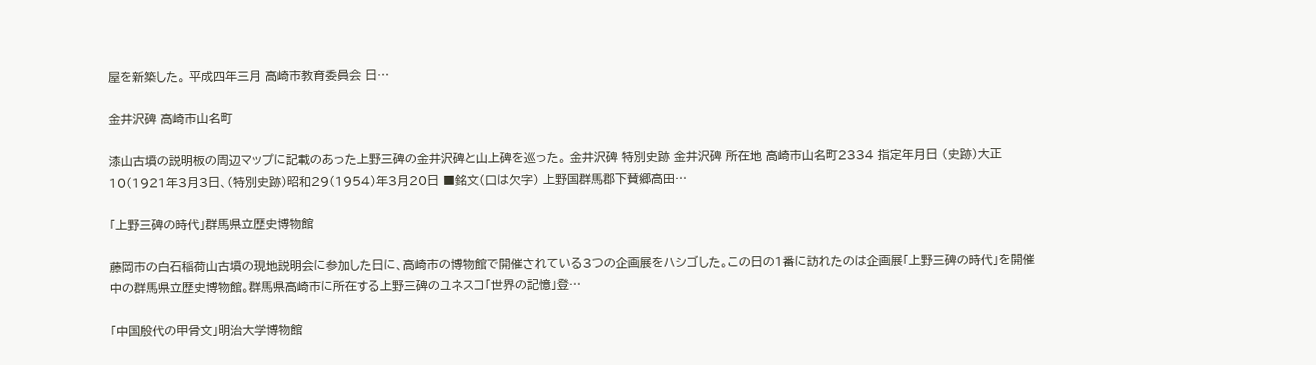屋を新築した。 平成四年三月 高崎市教育委員会 日…

金井沢碑 高崎市山名町

漆山古墳の説明板の周辺マップに記載のあった上野三碑の金井沢碑と山上碑を巡った。 金井沢碑 特別史跡 金井沢碑 所在地 高崎市山名町2334 指定年月日 (史跡)大正10(1921年3月3日、(特別史跡)昭和29(1954)年3月20日 ■銘文(口は欠字) 上野国群馬郡下賛郷高田…

「上野三碑の時代」群馬県立歴史博物館

藤岡市の白石稲荷山古墳の現地説明会に参加した日に、高崎市の博物館で開催されている3つの企画展をハシゴした。この日の1番に訪れたのは企画展「上野三碑の時代」を開催中の群馬県立歴史博物館。群馬県高崎市に所在する上野三碑のユネスコ「世界の記憶」登…

「中国殷代の甲骨文」明治大学博物館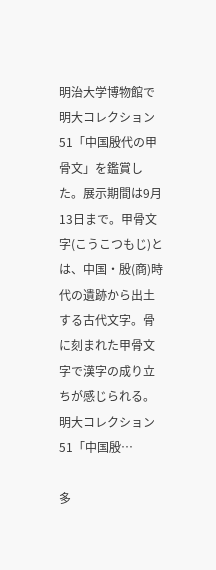明治大学博物館で明大コレクション51「中国殷代の甲骨文」を鑑賞した。展示期間は9月13日まで。甲骨文字(こうこつもじ)とは、中国・殷(商)時代の遺跡から出土する古代文字。骨に刻まれた甲骨文字で漢字の成り立ちが感じられる。 明大コレクション51「中国殷…

多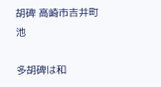胡碑 高崎市吉井町池

多胡碑は和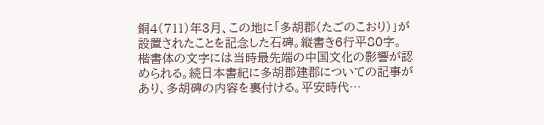銅4(711)年3月、この地に「多胡郡(たごのこおり)」が設置されたことを記念した石碑。縦書き6行平80字。楷書体の文字には当時最先端の中国文化の影響が認められる。続日本書紀に多胡郡建郡についての記事があり、多胡碑の内容を裏付ける。平安時代…